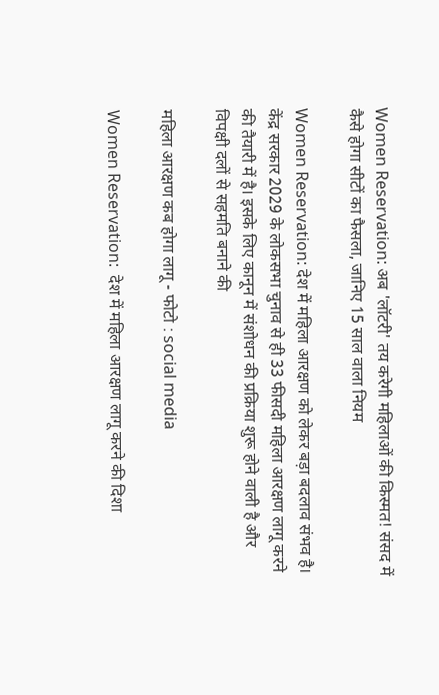Women Reservation: अब 'लॉटरी' तय करेगी महिलाओं की किस्मत! संसद में कैसे होगा सीटों का फैसला, जानिए 15 साल वाला नियम

Women Reservation: देश में महिला आरक्षण को लेकर बड़ा बदलाव संभव है। केंद्र सरकार 2029 के लोकसभा चुनाव से ही 33 फीसदी महिला आरक्षण लागू करने की तैयारी में है। इसके लिए कानून में संशोधन की प्रक्रिया शुरू होने वाली है और विपक्षी दलों से सहमति बनाने की

महिला आरक्षण कब होगा लागू - फोटो : social media

Women Reservation:  देश में महिला आरक्षण लागू करने की दिशा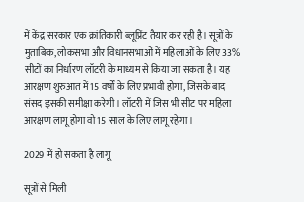में केंद्र सरकार एक क्रांतिकारी ब्लूप्रिंट तैयार कर रही है। सूत्रों के मुताबिक, लोकसभा और विधानसभाओं में महिलाओं के लिए 33% सीटों का निर्धारण लॉटरी के माध्यम से किया जा सकता है। यह आरक्षण शुरुआत में 15 वर्षों के लिए प्रभावी होगा, जिसके बाद संसद इसकी समीक्षा करेगी। लॉटरी में जिस भी सीट पर महिला आरक्षण लागू होगा वो 15 साल के लिए लागू रहेगा।

2029 में हो सकता है लागू

सूत्रों से मिली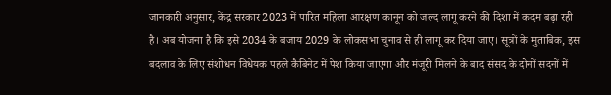जानकारी अनुसार, केंद्र सरकार 2023 में पारित महिला आरक्षण कानून को जल्द लागू करने की दिशा में कदम बढ़ा रही है। अब योजना है कि इसे 2034 के बजाय 2029 के लोकसभा चुनाव से ही लागू कर दिया जाए। सूत्रों के मुताबिक, इस बदलाव के लिए संशोधन विधेयक पहले कैबिनेट में पेश किया जाएगा और मंजूरी मिलने के बाद संसद के दोनों सदनों में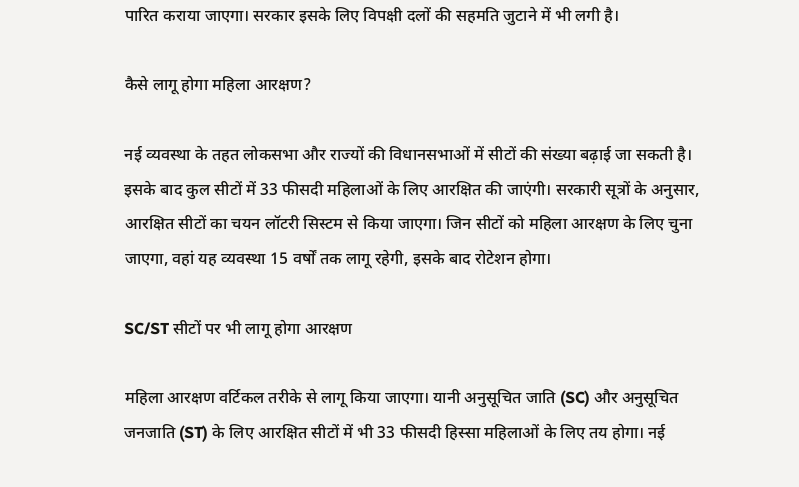पारित कराया जाएगा। सरकार इसके लिए विपक्षी दलों की सहमति जुटाने में भी लगी है।

कैसे लागू होगा महिला आरक्षण?

नई व्यवस्था के तहत लोकसभा और राज्यों की विधानसभाओं में सीटों की संख्या बढ़ाई जा सकती है। इसके बाद कुल सीटों में 33 फीसदी महिलाओं के लिए आरक्षित की जाएंगी। सरकारी सूत्रों के अनुसार, आरक्षित सीटों का चयन लॉटरी सिस्टम से किया जाएगा। जिन सीटों को महिला आरक्षण के लिए चुना जाएगा, वहां यह व्यवस्था 15 वर्षों तक लागू रहेगी, इसके बाद रोटेशन होगा।

SC/ST सीटों पर भी लागू होगा आरक्षण

महिला आरक्षण वर्टिकल तरीके से लागू किया जाएगा। यानी अनुसूचित जाति (SC) और अनुसूचित जनजाति (ST) के लिए आरक्षित सीटों में भी 33 फीसदी हिस्सा महिलाओं के लिए तय होगा। नई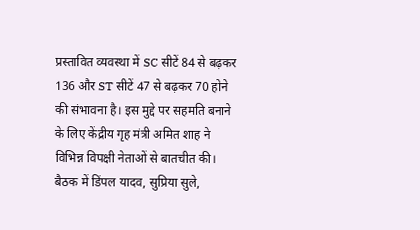प्रस्तावित व्यवस्था में SC सीटें 84 से बढ़कर 136 और ST सीटें 47 से बढ़कर 70 होने की संभावना है। इस मुद्दे पर सहमति बनाने के लिए केंद्रीय गृह मंत्री अमित शाह ने विभिन्न विपक्षी नेताओं से बातचीत की। बैठक में डिंपल यादव, सुप्रिया सुले,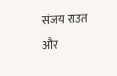संजय राउत और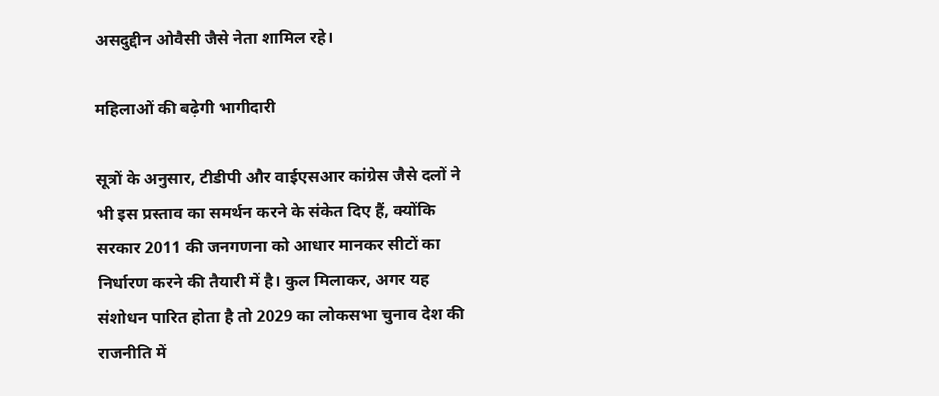असदुद्दीन ओवैसी जैसे नेता शामिल रहे।

महिलाओं की बढ़ेगी भागीदारी

सूत्रों के अनुसार, टीडीपी और वाईएसआर कांग्रेस जैसे दलों ने भी इस प्रस्ताव का समर्थन करने के संकेत दिए हैं, क्योंकि सरकार 2011 की जनगणना को आधार मानकर सीटों का निर्धारण करने की तैयारी में है। कुल मिलाकर, अगर यह संशोधन पारित होता है तो 2029 का लोकसभा चुनाव देश की राजनीति में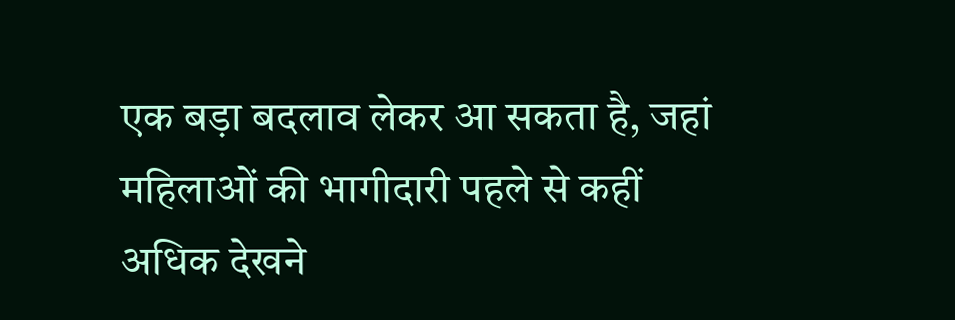एक बड़ा बदलाव लेकर आ सकता है, जहां महिलाओं की भागीदारी पहले से कहीं अधिक देखने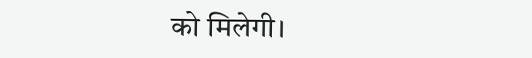को मिलेगी।